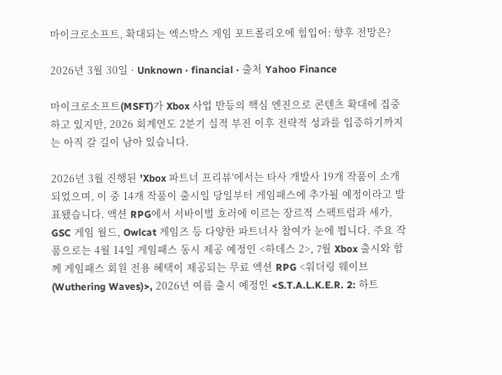마이크로소프트, 확대되는 엑스박스 게임 포트폴리오에 힘입어: 향후 전망은?

2026년 3월 30일 · Unknown · financial · 출처 Yahoo Finance

마이크로소프트(MSFT)가 Xbox 사업 반등의 핵심 엔진으로 콘텐츠 확대에 집중하고 있지만, 2026 회계연도 2분기 실적 부진 이후 전략적 성과를 입증하기까지는 아직 갈 길이 남아 있습니다.

2026년 3월 진행된 'Xbox 파트너 프리뷰'에서는 타사 개발사 19개 작품이 소개되었으며, 이 중 14개 작품이 출시일 당일부터 게임패스에 추가될 예정이라고 발표됐습니다. 액션 RPG에서 서바이벌 호러에 이르는 장르적 스펙트럼과 세가, GSC 게임 월드, Owlcat 게임즈 등 다양한 파트너사 참여가 눈에 띕니다. 주요 작품으로는 4월 14일 게임패스 동시 제공 예정인 <하데스 2>, 7월 Xbox 출시와 함께 게임패스 회원 전용 혜택이 제공되는 무료 액션 RPG <워더링 웨이브(Wuthering Waves)>, 2026년 여름 출시 예정인 <S.T.A.L.K.E.R. 2: 하트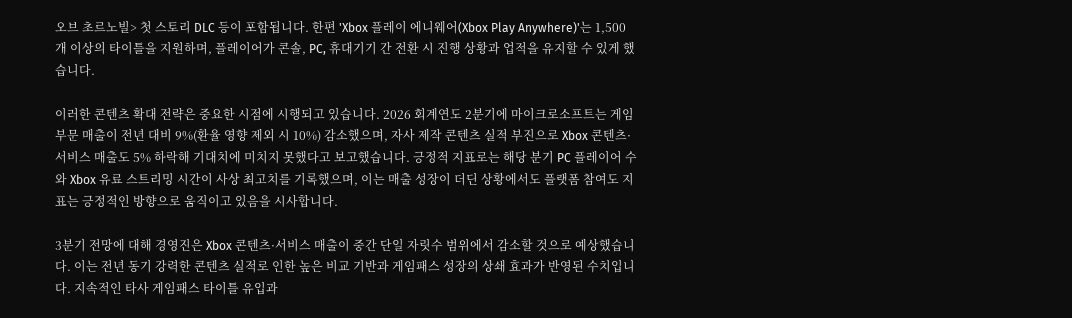오브 초르노빌> 첫 스토리 DLC 등이 포함됩니다. 한편 'Xbox 플레이 에니웨어(Xbox Play Anywhere)'는 1,500개 이상의 타이틀을 지원하며, 플레이어가 콘솔, PC, 휴대기기 간 전환 시 진행 상황과 업적을 유지할 수 있게 했습니다.

이러한 콘텐츠 확대 전략은 중요한 시점에 시행되고 있습니다. 2026 회계연도 2분기에 마이크로소프트는 게임 부문 매출이 전년 대비 9%(환율 영향 제외 시 10%) 감소했으며, 자사 제작 콘텐츠 실적 부진으로 Xbox 콘텐츠·서비스 매출도 5% 하락해 기대치에 미치지 못했다고 보고했습니다. 긍정적 지표로는 해당 분기 PC 플레이어 수와 Xbox 유료 스트리밍 시간이 사상 최고치를 기록했으며, 이는 매출 성장이 더딘 상황에서도 플랫폼 참여도 지표는 긍정적인 방향으로 움직이고 있음을 시사합니다.

3분기 전망에 대해 경영진은 Xbox 콘텐츠·서비스 매출이 중간 단일 자릿수 범위에서 감소할 것으로 예상했습니다. 이는 전년 동기 강력한 콘텐츠 실적로 인한 높은 비교 기반과 게임패스 성장의 상쇄 효과가 반영된 수치입니다. 지속적인 타사 게임패스 타이틀 유입과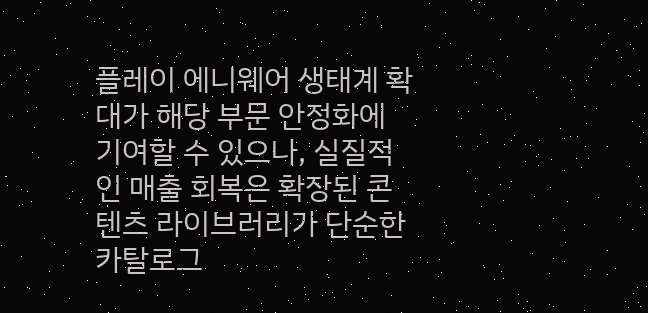플레이 에니웨어 생태계 확대가 해당 부문 안정화에 기여할 수 있으나, 실질적인 매출 회복은 확장된 콘텐츠 라이브러리가 단순한 카탈로그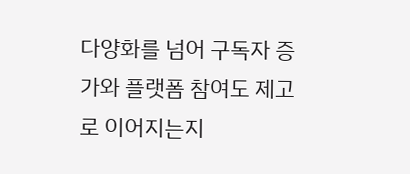다양화를 넘어 구독자 증가와 플랫폼 참여도 제고로 이어지는지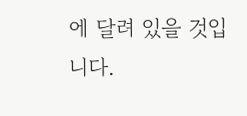에 달려 있을 것입니다.